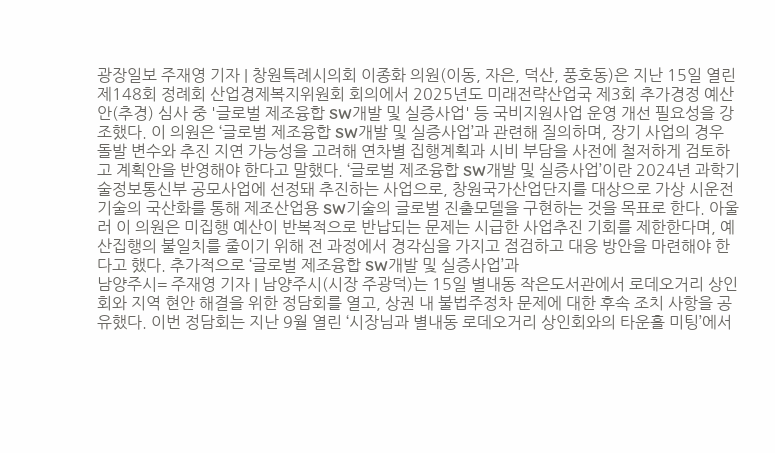광장일보 주재영 기자 | 창원특례시의회 이종화 의원(이동, 자은, 덕산, 풍호동)은 지난 15일 열린 제148회 정례회 산업경제복지위원회 회의에서 2025년도 미래전략산업국 제3회 추가경정 예산안(추경) 심사 중 '글로벌 제조융합 SW개발 및 실증사업' 등 국비지원사업 운영 개선 필요성을 강조했다. 이 의원은 ‘글로벌 제조융합 SW개발 및 실증사업’과 관련해 질의하며, 장기 사업의 경우 돌발 변수와 추진 지연 가능성을 고려해 연차별 집행계획과 시비 부담을 사전에 철저하게 검토하고 계획안을 반영해야 한다고 말했다. ‘글로벌 제조융합 SW개발 및 실증사업’이란 2024년 과학기술정보통신부 공모사업에 선정돼 추진하는 사업으로, 창원국가산업단지를 대상으로 가상 시운전 기술의 국산화를 통해 제조산업용 SW기술의 글로벌 진출모델을 구현하는 것을 목표로 한다. 아울러 이 의원은 미집행 예산이 반복적으로 반납되는 문제는 시급한 사업추진 기회를 제한한다며, 예산집행의 불일치를 줄이기 위해 전 과정에서 경각심을 가지고 점검하고 대응 방안을 마련해야 한다고 했다. 추가적으로 ‘글로벌 제조융합 SW개발 및 실증사업’과
남양주시= 주재영 기자 | 남양주시(시장 주광덕)는 15일 별내동 작은도서관에서 로데오거리 상인회와 지역 현안 해결을 위한 정담회를 열고, 상권 내 불법주정차 문제에 대한 후속 조치 사항을 공유했다. 이번 정담회는 지난 9월 열린 ‘시장님과 별내동 로데오거리 상인회와의 타운홀 미팅’에서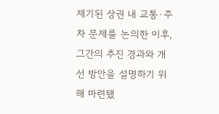제기된 상권 내 교통·주차 문제를 논의한 이후, 그간의 추진 경과와 개선 방안을 설명하기 위해 마련됐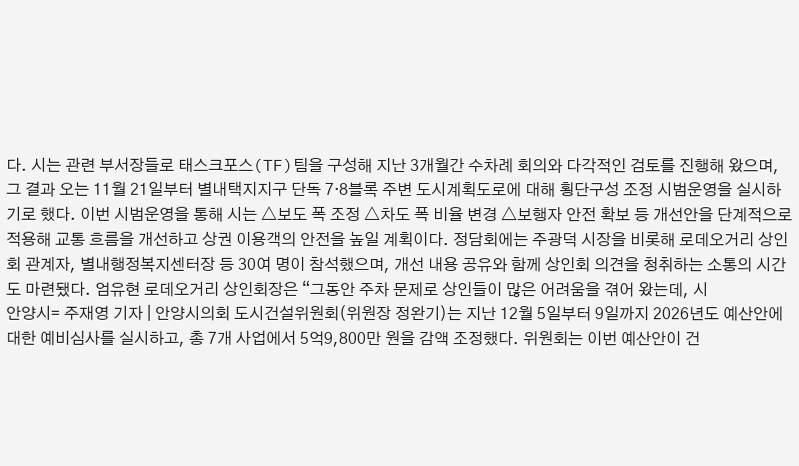다. 시는 관련 부서장들로 태스크포스(TF)팀을 구성해 지난 3개월간 수차례 회의와 다각적인 검토를 진행해 왔으며, 그 결과 오는 11월 21일부터 별내택지지구 단독 7·8블록 주변 도시계획도로에 대해 횡단구성 조정 시범운영을 실시하기로 했다. 이번 시범운영을 통해 시는 △보도 폭 조정 △차도 폭 비율 변경 △보행자 안전 확보 등 개선안을 단계적으로 적용해 교통 흐름을 개선하고 상권 이용객의 안전을 높일 계획이다. 정담회에는 주광덕 시장을 비롯해 로데오거리 상인회 관계자, 별내행정복지센터장 등 30여 명이 참석했으며, 개선 내용 공유와 함께 상인회 의견을 청취하는 소통의 시간도 마련됐다. 엄유현 로데오거리 상인회장은 “그동안 주차 문제로 상인들이 많은 어려움을 겪어 왔는데, 시
안양시= 주재영 기자 | 안양시의회 도시건설위원회(위원장 정완기)는 지난 12월 5일부터 9일까지 2026년도 예산안에 대한 예비심사를 실시하고, 총 7개 사업에서 5억9,800만 원을 감액 조정했다. 위원회는 이번 예산안이 건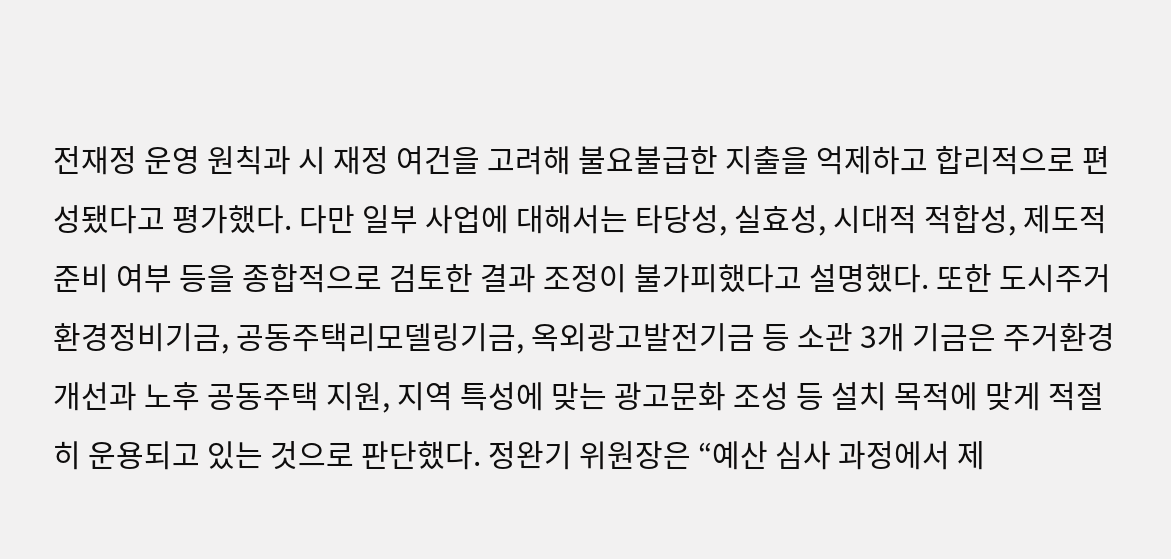전재정 운영 원칙과 시 재정 여건을 고려해 불요불급한 지출을 억제하고 합리적으로 편성됐다고 평가했다. 다만 일부 사업에 대해서는 타당성, 실효성, 시대적 적합성, 제도적 준비 여부 등을 종합적으로 검토한 결과 조정이 불가피했다고 설명했다. 또한 도시주거환경정비기금, 공동주택리모델링기금, 옥외광고발전기금 등 소관 3개 기금은 주거환경 개선과 노후 공동주택 지원, 지역 특성에 맞는 광고문화 조성 등 설치 목적에 맞게 적절히 운용되고 있는 것으로 판단했다. 정완기 위원장은 “예산 심사 과정에서 제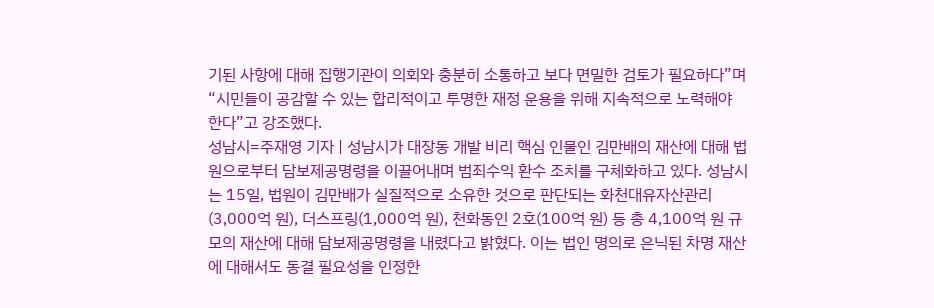기된 사항에 대해 집행기관이 의회와 충분히 소통하고 보다 면밀한 검토가 필요하다”며 “시민들이 공감할 수 있는 합리적이고 투명한 재정 운용을 위해 지속적으로 노력해야 한다”고 강조했다.
성남시=주재영 기자 | 성남시가 대장동 개발 비리 핵심 인물인 김만배의 재산에 대해 법원으로부터 담보제공명령을 이끌어내며 범죄수익 환수 조치를 구체화하고 있다. 성남시는 15일, 법원이 김만배가 실질적으로 소유한 것으로 판단되는 화천대유자산관리(3,000억 원), 더스프링(1,000억 원), 천화동인 2호(100억 원) 등 총 4,100억 원 규모의 재산에 대해 담보제공명령을 내렸다고 밝혔다. 이는 법인 명의로 은닉된 차명 재산에 대해서도 동결 필요성을 인정한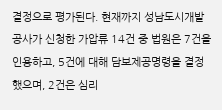결정으로 평가된다. 현재까지 성남도시개발공사가 신청한 가압류 14건 중 법원은 7건을 인용하고, 5건에 대해 담보제공명령을 결정했으며, 2건은 심리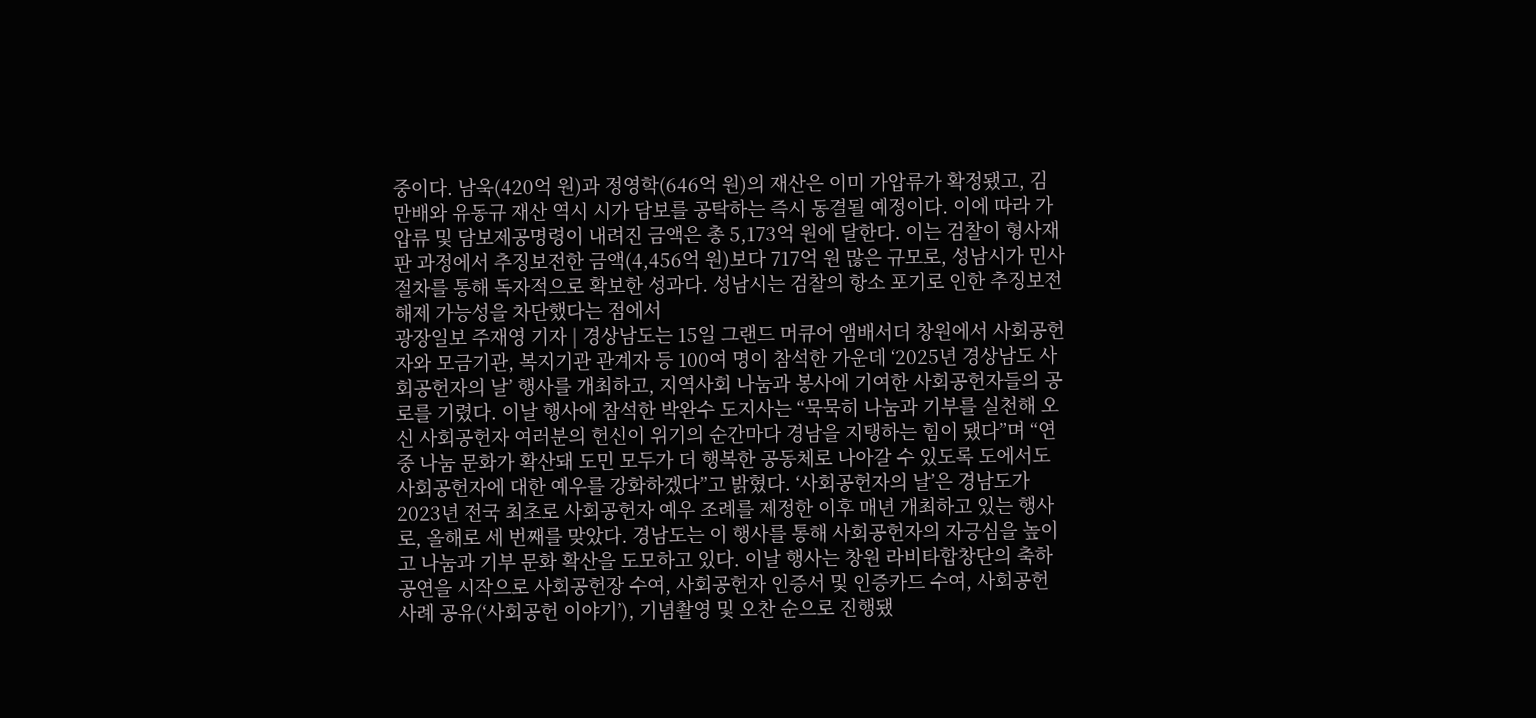중이다. 남욱(420억 원)과 정영학(646억 원)의 재산은 이미 가압류가 확정됐고, 김만배와 유동규 재산 역시 시가 담보를 공탁하는 즉시 동결될 예정이다. 이에 따라 가압류 및 담보제공명령이 내려진 금액은 총 5,173억 원에 달한다. 이는 검찰이 형사재판 과정에서 추징보전한 금액(4,456억 원)보다 717억 원 많은 규모로, 성남시가 민사 절차를 통해 독자적으로 확보한 성과다. 성남시는 검찰의 항소 포기로 인한 추징보전 해제 가능성을 차단했다는 점에서
광장일보 주재영 기자 | 경상남도는 15일 그랜드 머큐어 앰배서더 창원에서 사회공헌자와 모금기관, 복지기관 관계자 등 100여 명이 참석한 가운데 ‘2025년 경상남도 사회공헌자의 날’ 행사를 개최하고, 지역사회 나눔과 봉사에 기여한 사회공헌자들의 공로를 기렸다. 이날 행사에 참석한 박완수 도지사는 “묵묵히 나눔과 기부를 실천해 오신 사회공헌자 여러분의 헌신이 위기의 순간마다 경남을 지탱하는 힘이 됐다”며 “연중 나눔 문화가 확산돼 도민 모두가 더 행복한 공동체로 나아갈 수 있도록 도에서도 사회공헌자에 대한 예우를 강화하겠다”고 밝혔다. ‘사회공헌자의 날’은 경남도가 2023년 전국 최초로 사회공헌자 예우 조례를 제정한 이후 매년 개최하고 있는 행사로, 올해로 세 번째를 맞았다. 경남도는 이 행사를 통해 사회공헌자의 자긍심을 높이고 나눔과 기부 문화 확산을 도모하고 있다. 이날 행사는 창원 라비타합창단의 축하공연을 시작으로 사회공헌장 수여, 사회공헌자 인증서 및 인증카드 수여, 사회공헌 사례 공유(‘사회공헌 이야기’), 기념촬영 및 오찬 순으로 진행됐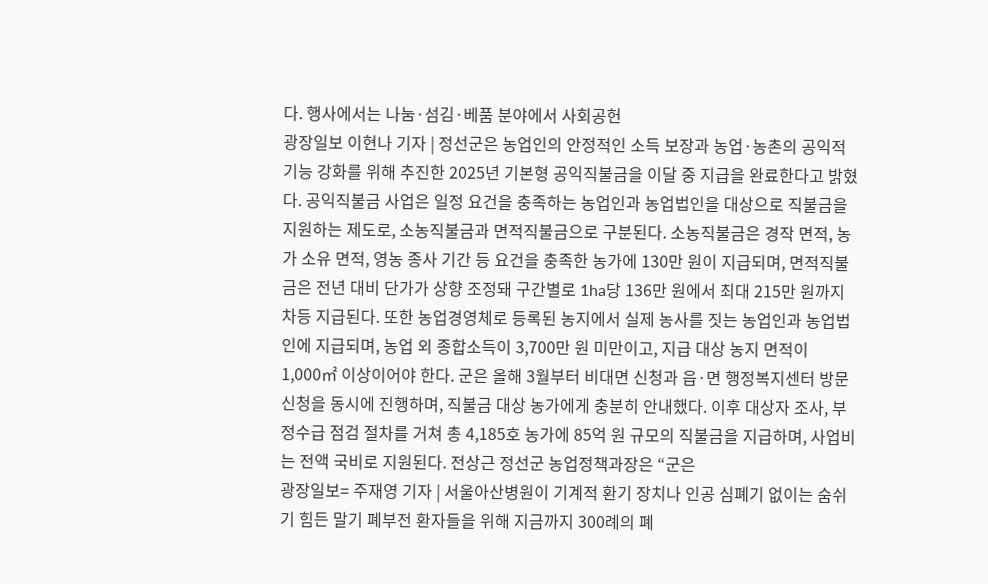다. 행사에서는 나눔·섬김·베품 분야에서 사회공헌
광장일보 이현나 기자 | 정선군은 농업인의 안정적인 소득 보장과 농업·농촌의 공익적 기능 강화를 위해 추진한 2025년 기본형 공익직불금을 이달 중 지급을 완료한다고 밝혔다. 공익직불금 사업은 일정 요건을 충족하는 농업인과 농업법인을 대상으로 직불금을 지원하는 제도로, 소농직불금과 면적직불금으로 구분된다. 소농직불금은 경작 면적, 농가 소유 면적, 영농 종사 기간 등 요건을 충족한 농가에 130만 원이 지급되며, 면적직불금은 전년 대비 단가가 상향 조정돼 구간별로 1ha당 136만 원에서 최대 215만 원까지 차등 지급된다. 또한 농업경영체로 등록된 농지에서 실제 농사를 짓는 농업인과 농업법인에 지급되며, 농업 외 종합소득이 3,700만 원 미만이고, 지급 대상 농지 면적이 1,000㎡ 이상이어야 한다. 군은 올해 3월부터 비대면 신청과 읍·면 행정복지센터 방문 신청을 동시에 진행하며, 직불금 대상 농가에게 충분히 안내했다. 이후 대상자 조사, 부정수급 점검 절차를 거쳐 총 4,185호 농가에 85억 원 규모의 직불금을 지급하며, 사업비는 전액 국비로 지원된다. 전상근 정선군 농업정책과장은 “군은
광장일보= 주재영 기자 | 서울아산병원이 기계적 환기 장치나 인공 심폐기 없이는 숨쉬기 힘든 말기 폐부전 환자들을 위해 지금까지 300례의 폐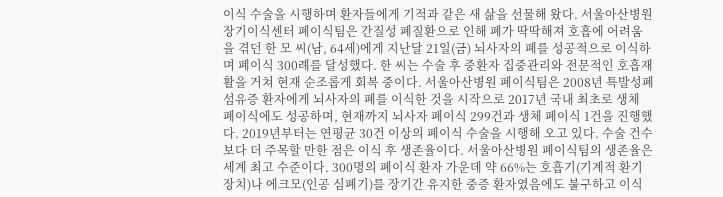이식 수술을 시행하며 환자들에게 기적과 같은 새 삶을 선물해 왔다. 서울아산병원 장기이식센터 폐이식팀은 간질성 폐질환으로 인해 폐가 딱딱해져 호흡에 어려움을 겪던 한 모 씨(남, 64세)에게 지난달 21일(금) 뇌사자의 폐를 성공적으로 이식하며 폐이식 300례를 달성했다. 한 씨는 수술 후 중환자 집중관리와 전문적인 호흡재활을 거쳐 현재 순조롭게 회복 중이다. 서울아산병원 폐이식팀은 2008년 특발성폐섬유증 환자에게 뇌사자의 폐를 이식한 것을 시작으로 2017년 국내 최초로 생체 폐이식에도 성공하며, 현재까지 뇌사자 폐이식 299건과 생체 폐이식 1건을 진행했다. 2019년부터는 연평균 30건 이상의 폐이식 수술을 시행해 오고 있다. 수술 건수보다 더 주목할 만한 점은 이식 후 생존율이다. 서울아산병원 폐이식팀의 생존율은 세계 최고 수준이다. 300명의 폐이식 환자 가운데 약 66%는 호흡기(기계적 환기 장치)나 에크모(인공 심폐기)를 장기간 유지한 중증 환자였음에도 불구하고 이식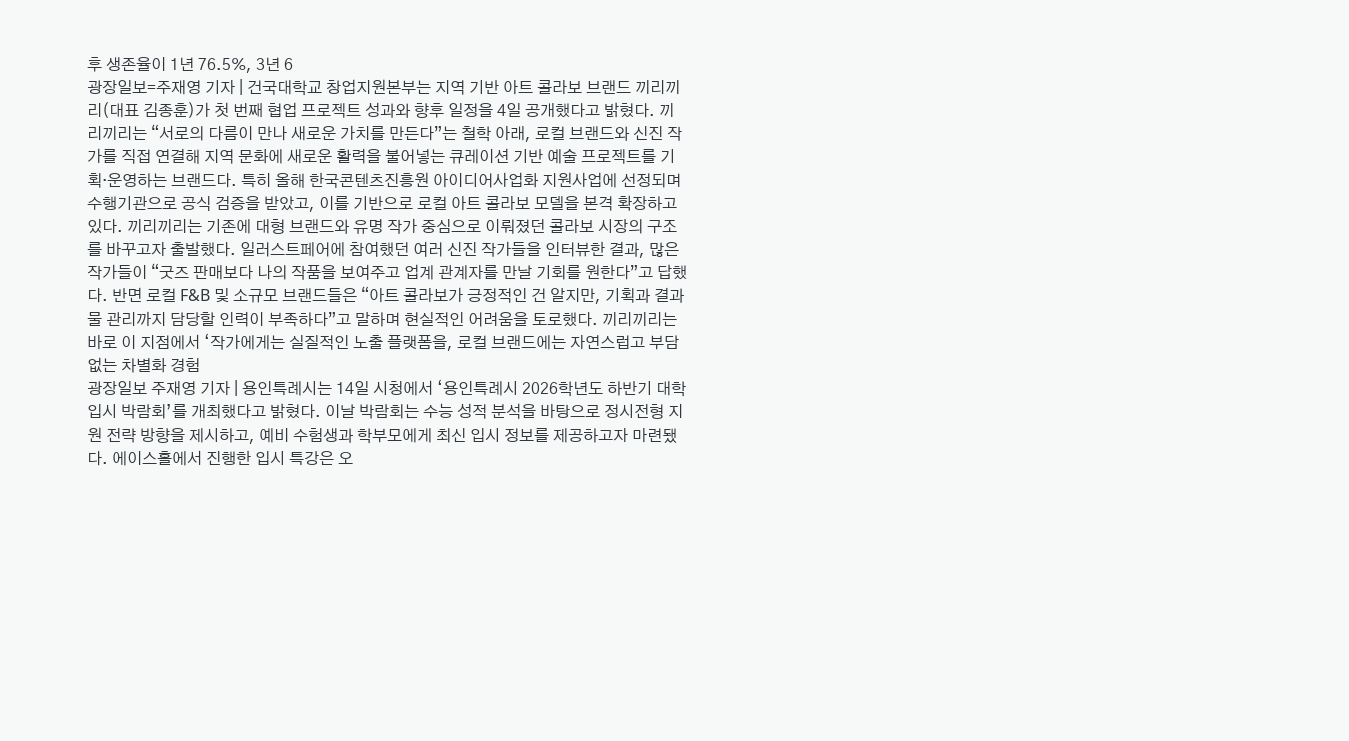후 생존율이 1년 76.5%, 3년 6
광장일보=주재영 기자 | 건국대학교 창업지원본부는 지역 기반 아트 콜라보 브랜드 끼리끼리(대표 김종훈)가 첫 번째 협업 프로젝트 성과와 향후 일정을 4일 공개했다고 밝혔다. 끼리끼리는 “서로의 다름이 만나 새로운 가치를 만든다”는 철학 아래, 로컬 브랜드와 신진 작가를 직접 연결해 지역 문화에 새로운 활력을 불어넣는 큐레이션 기반 예술 프로젝트를 기획·운영하는 브랜드다. 특히 올해 한국콘텐츠진흥원 아이디어사업화 지원사업에 선정되며 수행기관으로 공식 검증을 받았고, 이를 기반으로 로컬 아트 콜라보 모델을 본격 확장하고 있다. 끼리끼리는 기존에 대형 브랜드와 유명 작가 중심으로 이뤄졌던 콜라보 시장의 구조를 바꾸고자 출발했다. 일러스트페어에 참여했던 여러 신진 작가들을 인터뷰한 결과, 많은 작가들이 “굿즈 판매보다 나의 작품을 보여주고 업계 관계자를 만날 기회를 원한다”고 답했다. 반면 로컬 F&B 및 소규모 브랜드들은 “아트 콜라보가 긍정적인 건 알지만, 기획과 결과물 관리까지 담당할 인력이 부족하다”고 말하며 현실적인 어려움을 토로했다. 끼리끼리는 바로 이 지점에서 ‘작가에게는 실질적인 노출 플랫폼을, 로컬 브랜드에는 자연스럽고 부담 없는 차별화 경험
광장일보 주재영 기자 | 용인특례시는 14일 시청에서 ‘용인특례시 2026학년도 하반기 대학입시 박람회’를 개최했다고 밝혔다. 이날 박람회는 수능 성적 분석을 바탕으로 정시전형 지원 전략 방향을 제시하고, 예비 수험생과 학부모에게 최신 입시 정보를 제공하고자 마련됐다. 에이스홀에서 진행한 입시 특강은 오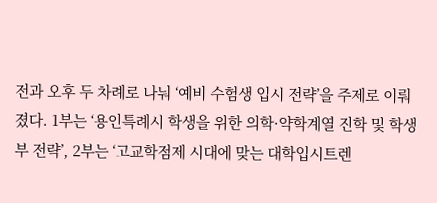전과 오후 두 차례로 나눠 ‘예비 수험생 입시 전략’을 주제로 이뤄졌다. 1부는 ‘용인특례시 학생을 위한 의학·약학계열 진학 및 학생부 전략’, 2부는 ‘고교학점제 시대에 맞는 대학입시트렌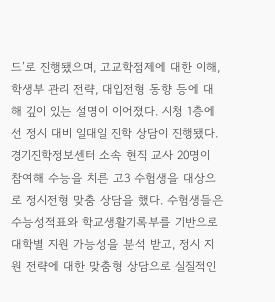드’로 진행됐으며, 고교학점제에 대한 이해, 학생부 관리 전략, 대입전형 동향 등에 대해 깊이 있는 설명이 이어졌다. 시청 1층에선 정시 대비 일대일 진학 상담이 진행됐다. 경기진학정보센터 소속 현직 교사 20명이 참여해 수능을 치른 고3 수험생을 대상으로 정시전형 맞춤 상담을 했다. 수험생들은 수능성적표와 학교생활기록부를 기반으로 대학별 지원 가능성을 분석 받고, 정시 지원 전략에 대한 맞춤형 상담으로 실질적인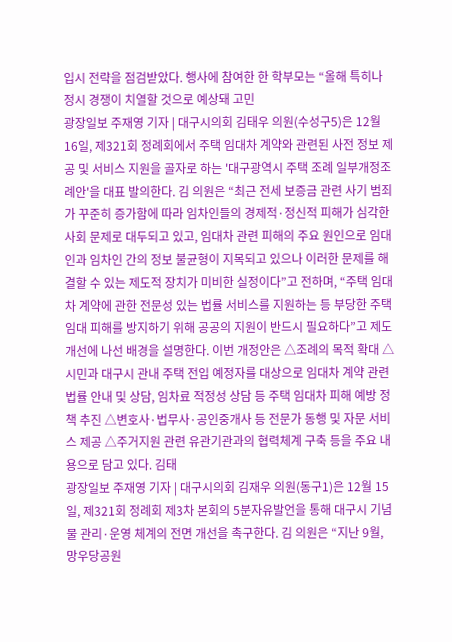입시 전략을 점검받았다. 행사에 참여한 한 학부모는 “올해 특히나 정시 경쟁이 치열할 것으로 예상돼 고민
광장일보 주재영 기자 | 대구시의회 김태우 의원(수성구5)은 12월 16일, 제321회 정례회에서 주택 임대차 계약와 관련된 사전 정보 제공 및 서비스 지원을 골자로 하는 '대구광역시 주택 조례 일부개정조례안'을 대표 발의한다. 김 의원은 “최근 전세 보증금 관련 사기 범죄가 꾸준히 증가함에 따라 임차인들의 경제적·정신적 피해가 심각한 사회 문제로 대두되고 있고, 임대차 관련 피해의 주요 원인으로 임대인과 임차인 간의 정보 불균형이 지목되고 있으나 이러한 문제를 해결할 수 있는 제도적 장치가 미비한 실정이다”고 전하며, “주택 임대차 계약에 관한 전문성 있는 법률 서비스를 지원하는 등 부당한 주택 임대 피해를 방지하기 위해 공공의 지원이 반드시 필요하다”고 제도 개선에 나선 배경을 설명한다. 이번 개정안은 △조례의 목적 확대 △시민과 대구시 관내 주택 전입 예정자를 대상으로 임대차 계약 관련 법률 안내 및 상담, 임차료 적정성 상담 등 주택 임대차 피해 예방 정책 추진 △변호사·법무사·공인중개사 등 전문가 동행 및 자문 서비스 제공 △주거지원 관련 유관기관과의 협력체계 구축 등을 주요 내용으로 담고 있다. 김태
광장일보 주재영 기자 | 대구시의회 김재우 의원(동구1)은 12월 15일, 제321회 정례회 제3차 본회의 5분자유발언을 통해 대구시 기념물 관리·운영 체계의 전면 개선을 촉구한다. 김 의원은 “지난 9월, 망우당공원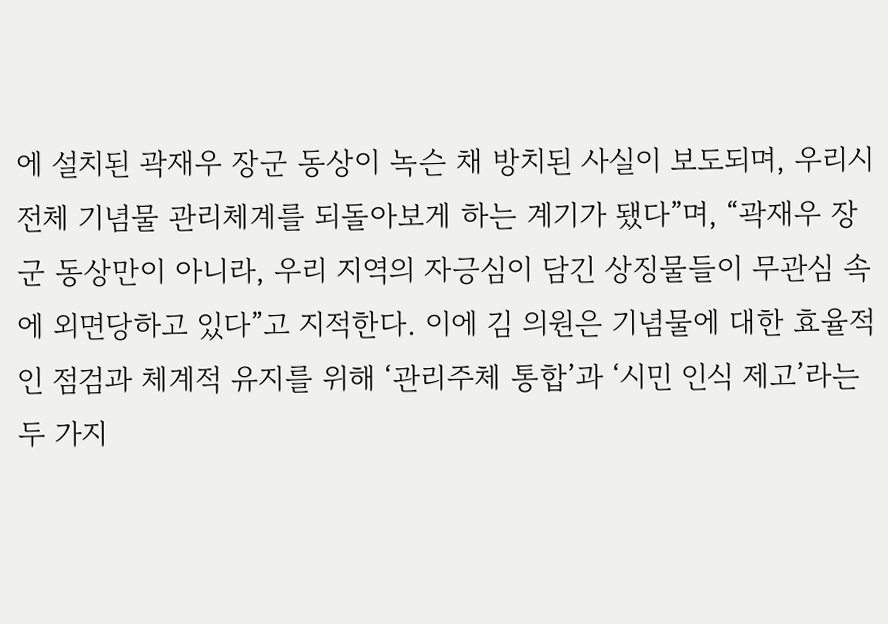에 설치된 곽재우 장군 동상이 녹슨 채 방치된 사실이 보도되며, 우리시 전체 기념물 관리체계를 되돌아보게 하는 계기가 됐다”며, “곽재우 장군 동상만이 아니라, 우리 지역의 자긍심이 담긴 상징물들이 무관심 속에 외면당하고 있다”고 지적한다. 이에 김 의원은 기념물에 대한 효율적인 점검과 체계적 유지를 위해 ‘관리주체 통합’과 ‘시민 인식 제고’라는 두 가지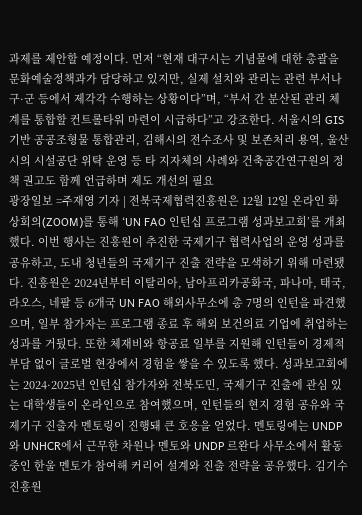과제를 제안할 예정이다. 먼저 “현재 대구시는 기념물에 대한 총괄을 문화예술정책과가 담당하고 있지만, 실제 설치와 관리는 관련 부서나 구·군 등에서 제각각 수행하는 상황이다”며, “부서 간 분산된 관리 체계를 통합할 컨트롤타워 마련이 시급하다”고 강조한다. 서울시의 GIS 기반 공공조형물 통합관리, 김해시의 전수조사 및 보존처리 용역, 울산시의 시설공단 위탁 운영 등 타 지자체의 사례와 건축공간연구원의 정책 권고도 함께 언급하며 제도 개선의 필요
광장일보 =주재영 기자 | 전북국제협력진흥원은 12월 12일 온라인 화상회의(ZOOM)를 통해 ‘UN FAO 인턴십 프로그램 성과보고회’를 개최했다. 이번 행사는 진흥원이 추진한 국제기구 협력사업의 운영 성과를 공유하고, 도내 청년들의 국제기구 진출 전략을 모색하기 위해 마련됐다. 진흥원은 2024년부터 이탈리아, 남아프리카공화국, 파나마, 태국, 라오스, 네팔 등 6개국 UN FAO 해외사무소에 총 7명의 인턴을 파견했으며, 일부 참가자는 프로그램 종료 후 해외 보건의료 기업에 취업하는 성과를 거뒀다. 또한 체재비와 항공료 일부를 지원해 인턴들이 경제적 부담 없이 글로벌 현장에서 경험을 쌓을 수 있도록 했다. 성과보고회에는 2024·2025년 인턴십 참가자와 전북도민, 국제기구 진출에 관심 있는 대학생들이 온라인으로 참여했으며, 인턴들의 현지 경험 공유와 국제기구 진출자 멘토링이 진행돼 큰 호응을 얻었다. 멘토링에는 UNDP와 UNHCR에서 근무한 차원나 멘토와 UNDP 르완다 사무소에서 활동 중인 한울 멘토가 참여해 커리어 설계와 진출 전략을 공유했다. 김기수 진흥원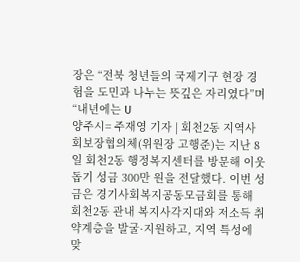장은 “전북 청년들의 국제기구 현장 경험을 도민과 나누는 뜻깊은 자리였다”며 “내년에는 U
양주시= 주재영 기자 | 회천2동 지역사회보장협의체(위원장 고행준)는 지난 8일 회천2동 행정복지센터를 방문해 이웃돕기 성금 300만 원을 전달했다. 이번 성금은 경기사회복지공동모금회를 통해 회천2동 관내 복지사각지대와 저소득 취약계층을 발굴·지원하고, 지역 특성에 맞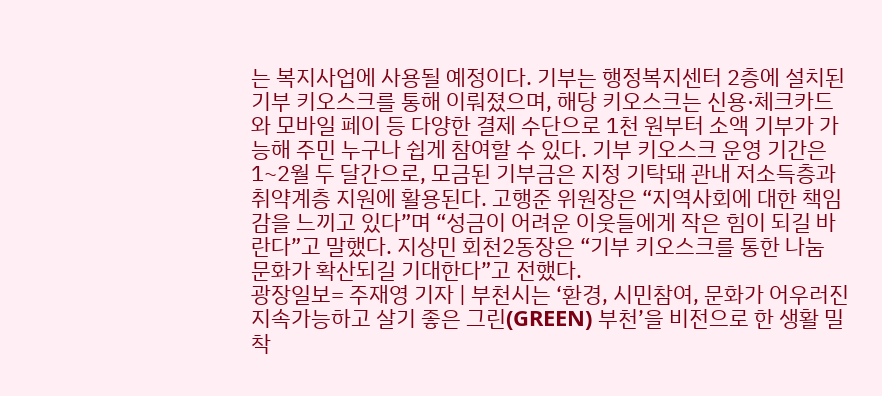는 복지사업에 사용될 예정이다. 기부는 행정복지센터 2층에 설치된 기부 키오스크를 통해 이뤄졌으며, 해당 키오스크는 신용·체크카드와 모바일 페이 등 다양한 결제 수단으로 1천 원부터 소액 기부가 가능해 주민 누구나 쉽게 참여할 수 있다. 기부 키오스크 운영 기간은 1~2월 두 달간으로, 모금된 기부금은 지정 기탁돼 관내 저소득층과 취약계층 지원에 활용된다. 고행준 위원장은 “지역사회에 대한 책임감을 느끼고 있다”며 “성금이 어려운 이웃들에게 작은 힘이 되길 바란다”고 말했다. 지상민 회천2동장은 “기부 키오스크를 통한 나눔 문화가 확산되길 기대한다”고 전했다.
광장일보= 주재영 기자 | 부천시는 ‘환경, 시민참여, 문화가 어우러진 지속가능하고 살기 좋은 그린(GREEN) 부천’을 비전으로 한 생활 밀착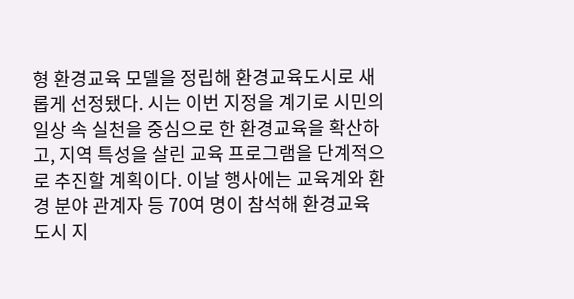형 환경교육 모델을 정립해 환경교육도시로 새롭게 선정됐다. 시는 이번 지정을 계기로 시민의 일상 속 실천을 중심으로 한 환경교육을 확산하고, 지역 특성을 살린 교육 프로그램을 단계적으로 추진할 계획이다. 이날 행사에는 교육계와 환경 분야 관계자 등 70여 명이 참석해 환경교육도시 지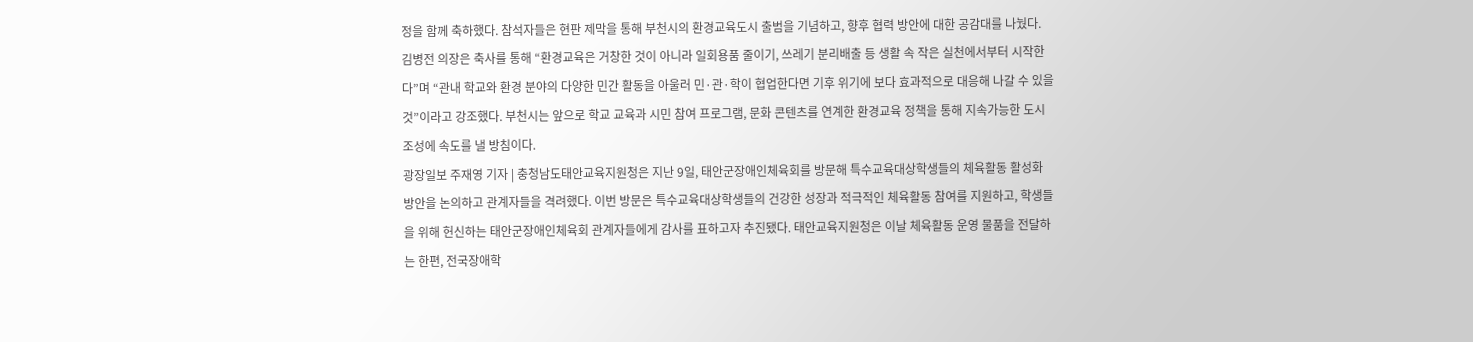정을 함께 축하했다. 참석자들은 현판 제막을 통해 부천시의 환경교육도시 출범을 기념하고, 향후 협력 방안에 대한 공감대를 나눴다. 김병전 의장은 축사를 통해 “환경교육은 거창한 것이 아니라 일회용품 줄이기, 쓰레기 분리배출 등 생활 속 작은 실천에서부터 시작한다”며 “관내 학교와 환경 분야의 다양한 민간 활동을 아울러 민·관·학이 협업한다면 기후 위기에 보다 효과적으로 대응해 나갈 수 있을 것”이라고 강조했다. 부천시는 앞으로 학교 교육과 시민 참여 프로그램, 문화 콘텐츠를 연계한 환경교육 정책을 통해 지속가능한 도시 조성에 속도를 낼 방침이다.
광장일보 주재영 기자 | 충청남도태안교육지원청은 지난 9일, 태안군장애인체육회를 방문해 특수교육대상학생들의 체육활동 활성화 방안을 논의하고 관계자들을 격려했다. 이번 방문은 특수교육대상학생들의 건강한 성장과 적극적인 체육활동 참여를 지원하고, 학생들을 위해 헌신하는 태안군장애인체육회 관계자들에게 감사를 표하고자 추진됐다. 태안교육지원청은 이날 체육활동 운영 물품을 전달하는 한편, 전국장애학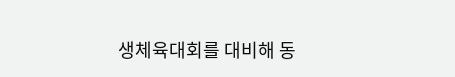생체육대회를 대비해 동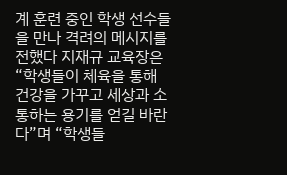계 훈련 중인 학생 선수들을 만나 격려의 메시지를 전했다 지재규 교육장은 “학생들이 체육을 통해 건강을 가꾸고 세상과 소통하는 용기를 얻길 바란다”며 “학생들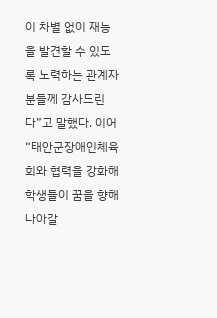이 차별 없이 재능을 발견할 수 있도록 노력하는 관계자분들께 감사드린다”고 말했다. 이어 “태안군장애인체육회와 협력을 강화해 학생들이 꿈을 향해 나아갈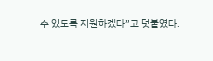수 있도록 지원하겠다”고 덧붙였다.